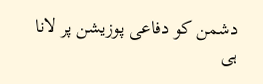دشمن کو دفاعی پوزیشن پر لانا ہی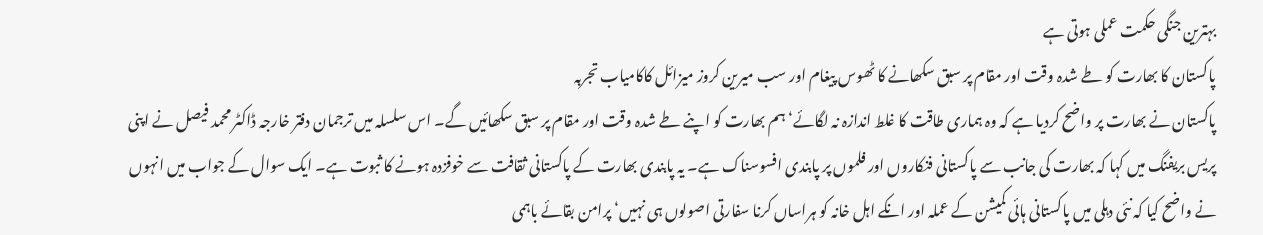بہترین جنگی حکمت عملی ہوتی ہے
پاکستان کا بھارت کو طے شدہ وقت اور مقام پر سبق سکھانے کا ٹھوس پیغام اور سب میرین کروز میزائل کاکامیاب تجربہ
پاکستان نے بھارت پر واضح کردیا ہے کہ وہ ہماری طاقت کا غلط اندازہ نہ لگائے‘ ہم بھارت کو اپنے طے شدہ وقت اور مقام پر سبق سکھائیں گے۔ اس سلسلہ میں ترجمان دفتر خارجہ ڈاکٹر محمد فیصل نے اپنی پریس بریفنگ میں کہا کہ بھارت کی جانب سے پاکستانی فنکاروں اور فلموں پر پابندی افسوسناک ہے۔ یہ پابندی بھارت کے پاکستانی ثقافت سے خوفزدہ ہونے کا ثبوت ہے۔ ایک سوال کے جواب میں انہوں نے واضح کیا کہ نئی دہلی میں پاکستانی ہائی کمیشن کے عملہ اور انکے اہل خانہ کو ہراساں کرنا سفارتی اصولوں ہی نہیں‘ پرامن بقائے باہمی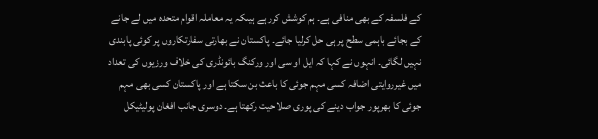کے فلسفہ کے بھی منافی ہے۔ ہم کوشش کررہے ہیںکہ یہ معاملہ اقوام متحدہ میں لے جانے کے بجائے باہمی سطح پر ہی حل کرلیا جائے۔ پاکستان نے بھارتی سفارتکاروں پر کوئی پابندی نہیں لگائی۔ انہوں نے کہا کہ ایل او سی اور ورکنگ بائونڈری کی خلاف ورزیوں کی تعداد میں غیرروایتی اضافہ کسی مہم جوئی کا باعث بن سکتا ہے اور پاکستان کسی بھی مہم جوئی کا بھرپور جواب دینے کی پوری صلاحیت رکھتا ہے۔ دوسری جانب افغان پولیٹیکل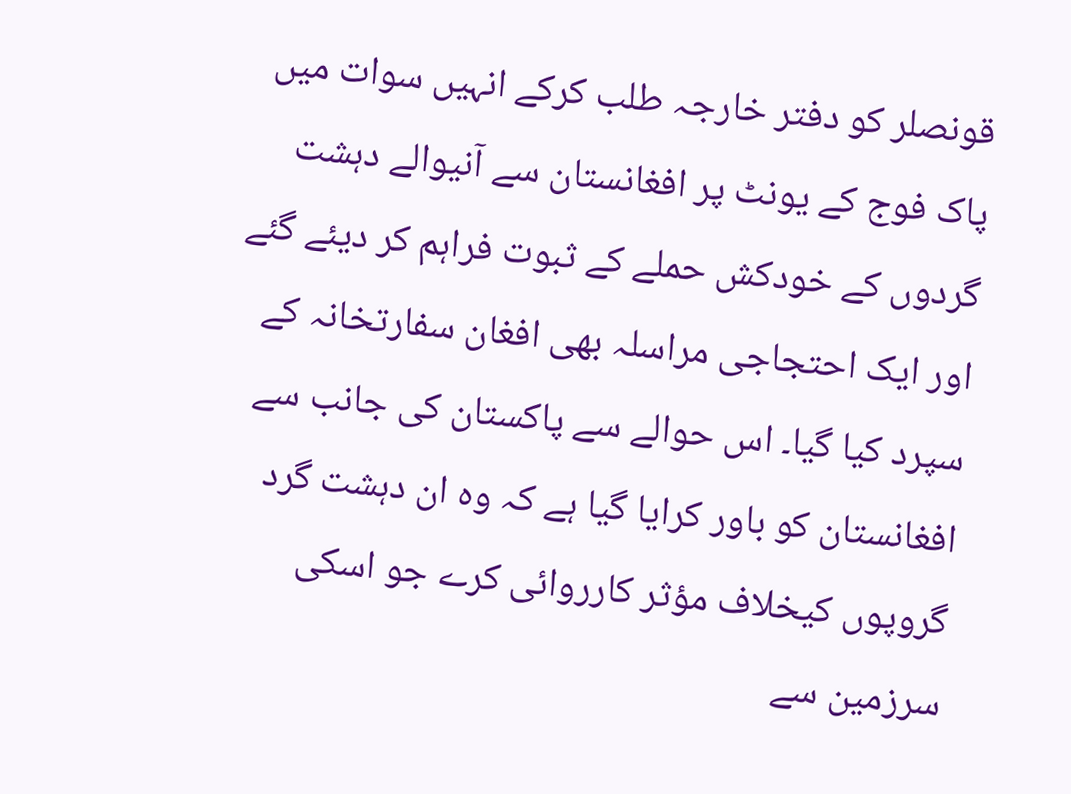قونصلر کو دفتر خارجہ طلب کرکے انہیں سوات میں پاک فوج کے یونٹ پر افغانستان سے آنیوالے دہشت گردوں کے خودکش حملے کے ثبوت فراہم کر دیئے گئے اور ایک احتجاجی مراسلہ بھی افغان سفارتخانہ کے سپرد کیا گیا۔ اس حوالے سے پاکستان کی جانب سے افغانستان کو باور کرایا گیا ہے کہ وہ ان دہشت گرد گروپوں کیخلاف مؤثر کارروائی کرے جو اسکی سرزمین سے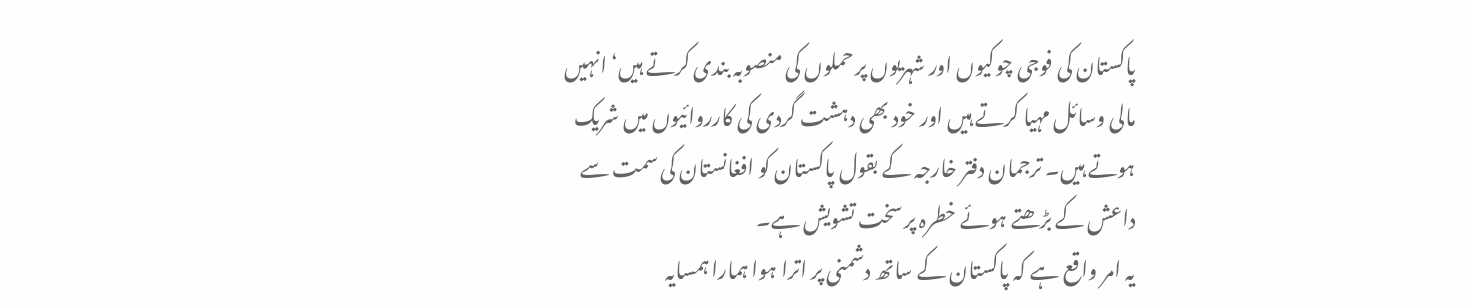پاکستان کی فوجی چوکیوں اور شہریوں پر حملوں کی منصوبہ بندی کرتے ہیں‘ انہیں مالی وسائل مہیا کرتے ہیں اور خود بھی دہشت گردی کی کارروائیوں میں شریک ہوتے ہیں۔ ترجمان دفتر خارجہ کے بقول پاکستان کو افغانستان کی سمت سے داعش کے بڑھتے ہوئے خطرہ پر سخت تشویش ہے۔
یہ امر واقع ہے کہ پاکستان کے ساتھ دشمنی پر اترا ہوا ہمارا ہمسایہ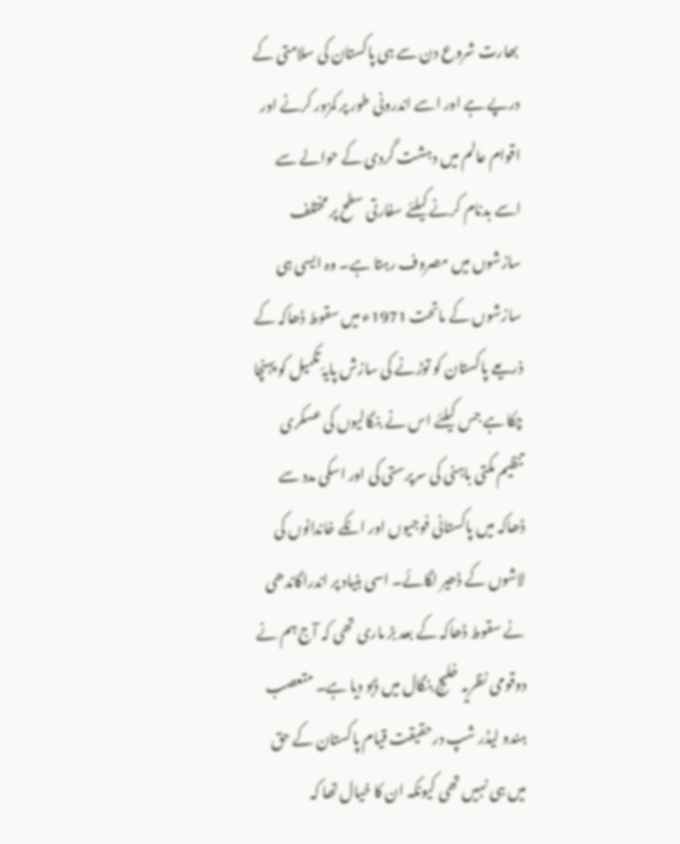بھارت شروع دن سے ہی پاکستان کی سلامتی کے درپے ہے اور اسے اندرونی طور پر کمزور کرنے اور اقوام عالم میں دہشت گردی کے حوالے سے اسے بدنام کرنے کیلئے سفارتی سطح پر مختلف سازشوں میں مصروف رہتا ہے۔ وہ ایسی ہی سازشوں کے ماتحت 1971ء میں سقوط ڈھاکہ کے ذریعے پاکستان کو توڑنے کی سازش پایۂ تکمیل کو پہنچا چکا ہے جس کیلئے اس نے بنگالیوں کی عسکری تنظیم مکتی باہنی کی سرپرستی کی اور اسکی مدد سے ڈھاکہ میں پاکستانی فوجیوں اور انکے خاندانوں کی لاشوں کے ڈھیر لگائے۔ اسی بنیاد پر اندراگاندھی نے سقوط ڈھاکہ کے بعد بڑ ماری تھی کہ آج ہم نے دوقومی نظریہ خلیج بنگال میں ڈبو دیا ہے۔ متعصب ہندو لیڈر شپ درحقیقت قیام پاکستان کے حق میں ہی نہیں تھی کیونکہ ان کا خیال تھا کہ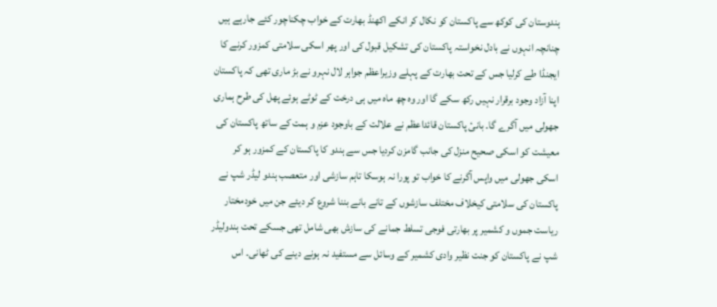ہندوستان کی کوکھ سے پاکستان کو نکال کر انکے اکھنڈ بھارت کے خواب چکناچور کئے جارہے ہیں چنانچہ انہوں نے بادل نخواستہ پاکستان کی تشکیل قبول کی اور پھر اسکی سلامتی کمزور کرنے کا ایجنڈا طے کرلیا جس کے تحت بھارت کے پہلے وزیراعظم جواہر لال نہرو نے بڑ ماری تھی کہ پاکستان اپنا آزاد وجود برقرار نہیں رکھ سکے گا اور وہ چھ ماہ میں ہی درخت کے ٹوٹے ہوئے پھل کی طرح ہماری جھولی میں آگرے گا۔ بانیٔ پاکستان قائداعظم نے علالت کے باوجود عزم و ہمت کے ساتھ پاکستان کی معیشت کو اسکی صحیح منزل کی جانب گامزن کردیا جس سے ہندو کا پاکستان کے کمزور ہو کر اسکی جھولی میں واپس آگرنے کا خواب تو پورا نہ ہوسکا تاہم سازشی اور متعصب ہندو لیڈر شپ نے پاکستان کی سلامتی کیخلاف مختلف سازشوں کے تانے بانے بننا شروع کر دیئے جن میں خودمختار ریاست جموں و کشمیر پر بھارتی فوجی تسلط جمانے کی سازش بھی شامل تھی جسکے تحت ہندولیڈر شپ نے پاکستان کو جنت نظیر وادی کشمیر کے وسائل سے مستفید نہ ہونے دینے کی ٹھانی۔ اس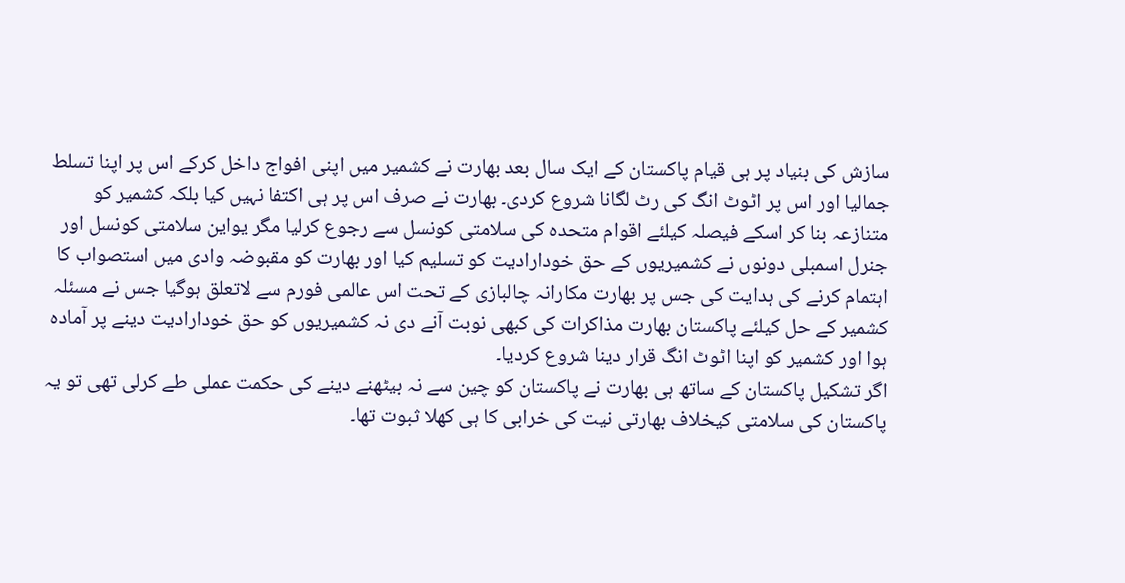سازش کی بنیاد پر ہی قیام پاکستان کے ایک سال بعد بھارت نے کشمیر میں اپنی افواج داخل کرکے اس پر اپنا تسلط جمالیا اور اس پر اٹوٹ انگ کی رٹ لگانا شروع کردی۔ بھارت نے صرف اس پر ہی اکتفا نہیں کیا بلکہ کشمیر کو متنازعہ بنا کر اسکے فیصلہ کیلئے اقوام متحدہ کی سلامتی کونسل سے رجوع کرلیا مگر یواین سلامتی کونسل اور جنرل اسمبلی دونوں نے کشمیریوں کے حق خودارادیت کو تسلیم کیا اور بھارت کو مقبوضہ وادی میں استصواب کا اہتمام کرنے کی ہدایت کی جس پر بھارت مکارانہ چالبازی کے تحت اس عالمی فورم سے لاتعلق ہوگیا جس نے مسئلہ کشمیر کے حل کیلئے پاکستان بھارت مذاکرات کی کبھی نوبت آنے دی نہ کشمیریوں کو حق خودارادیت دینے پر آمادہ ہوا اور کشمیر کو اپنا اٹوٹ انگ قرار دینا شروع کردیا۔
اگر تشکیل پاکستان کے ساتھ ہی بھارت نے پاکستان کو چین سے نہ بیٹھنے دینے کی حکمت عملی طے کرلی تھی تو یہ پاکستان کی سلامتی کیخلاف بھارتی نیت کی خرابی کا ہی کھلا ثبوت تھا۔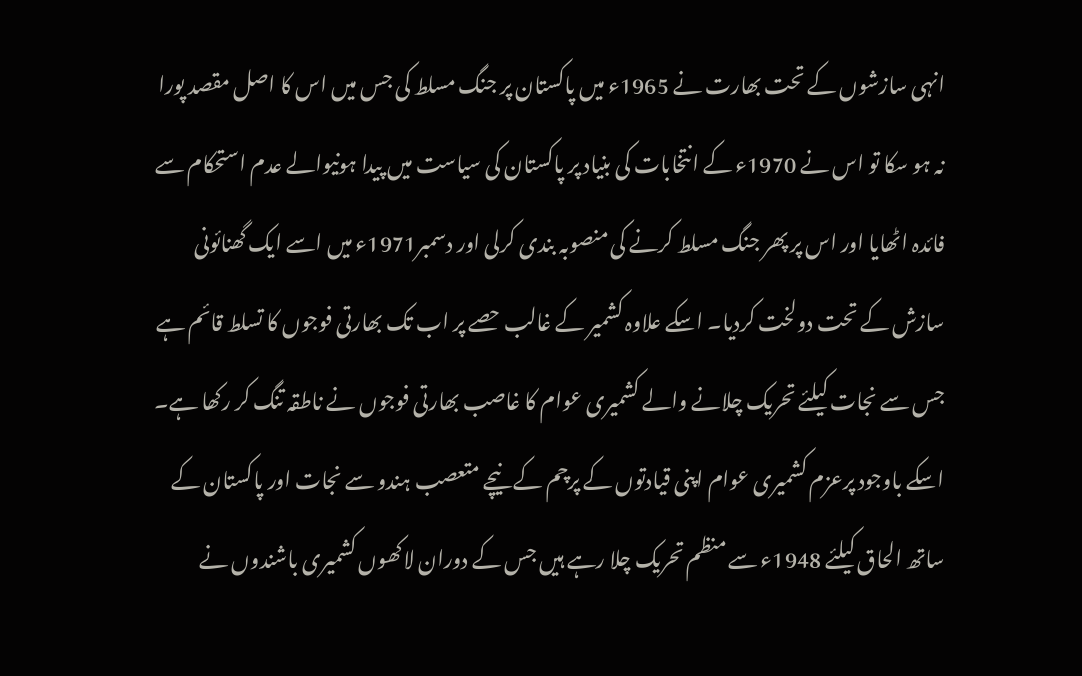انہی سازشوں کے تحت بھارت نے 1965ء میں پاکستان پر جنگ مسلط کی جس میں اس کا اصل مقصد پورا نہ ہو سکا تو اس نے 1970ء کے انتخابات کی بنیاد پر پاکستان کی سیاست میں پیدا ہونیوالے عدم استحکام سے فائدہ اٹھایا اور اس پر پھر جنگ مسلط کرنے کی منصوبہ بندی کرلی اور دسمبر1971ء میں اسے ایک گھنائونی سازش کے تحت دولخت کردیا۔ اسکے علاوہ کشمیر کے غالب حصے پر اب تک بھارتی فوجوں کا تسلط قائم ہے جس سے نجات کیلئے تحریک چلانے والے کشمیری عوام کا غاصب بھارتی فوجوں نے ناطقہ تنگ کر رکھا ہے۔ اسکے باوجود پرعزم کشمیری عوام اپنی قیادتوں کے پرچم کے نیچے متعصب ہندو سے نجات اور پاکستان کے ساتھ الحاق کیلئے 1948ء سے منظم تحریک چلا رہے ہیں جس کے دوران لاکھوں کشمیری باشندوں نے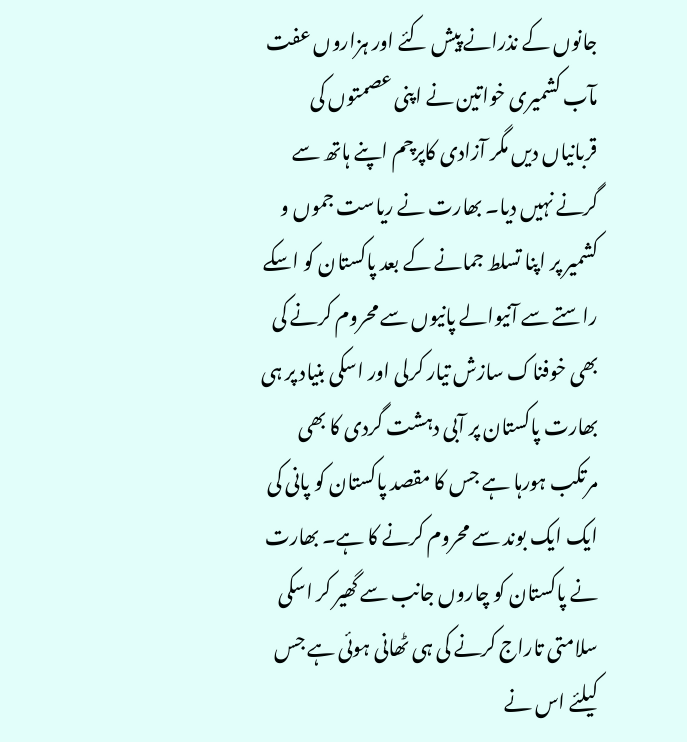جانوں کے نذرانے پیش کئے اور ہزاروں عفت مآب کشمیری خواتین نے اپنی عصمتوں کی قربانیاں دیں مگر آزادی کاپرچم اپنے ہاتھ سے گرنے نہیں دیا۔ بھارت نے ریاست جموں و کشمیر پر اپنا تسلط جمانے کے بعد پاکستان کو اسکے راستے سے آنیوالے پانیوں سے محروم کرنے کی بھی خوفناک سازش تیار کرلی اور اسکی بنیاد پر ہی بھارت پاکستان پر آبی دہشت گردی کا بھی مرتکب ہورہا ہے جس کا مقصد پاکستان کو پانی کی ایک ایک بوند سے محروم کرنے کا ہے۔ بھارت نے پاکستان کو چاروں جانب سے گھیر کر اسکی سلامتی تاراج کرنے کی ہی ٹھانی ہوئی ہے جس کیلئے اس نے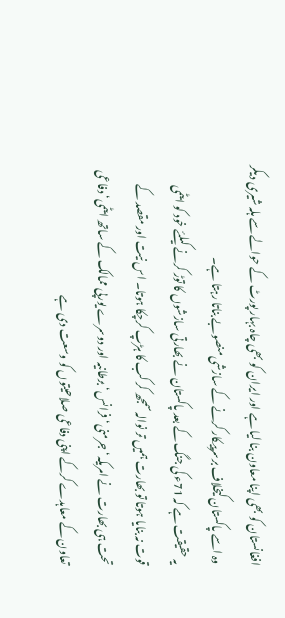افغانستان کو بھی اپنا معاون بنا لیا ہے اور ایران کو بھی چاہ بہار پورٹ کے حوالے سے ہلہ شیری دیکر وہ اسے پاکستان کیخلاف برسرپیکار کرنے کے سازشی منصوبے بناتا رہتا ہے۔
یہ حقیقت ہے کہ 71ء کی جنگ کے بعد پاکستان نے بھارتی سازشوں کا توڑ کرنے کیلئے خود کو ایٹمی قوت نہ بنایا ہوتا تو بھارت ہمیں تر نوالہ سمجھ کر کب کا ہڑپ کرچکا ہوتا۔ اس نیت اور مقصد کے تحت ہی بھارت نے امریکہ‘ جرمنی‘ فرانس‘ برطانیہ اور دوسرے یورپی ممالک کے ساتھ ایٹمی‘ دفاعی تعاون کے معاہدے کرکے اپنی دفاعی صلاحیتوں کو وسعت دی ہے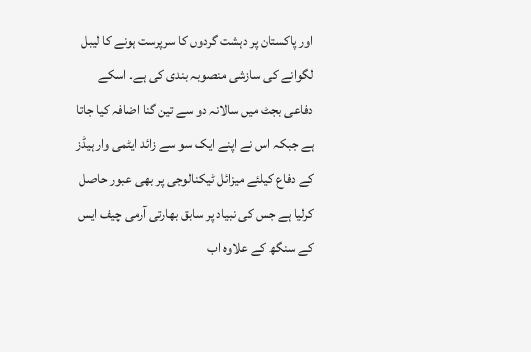اور پاکستان پر دہشت گردوں کا سرپرست ہونے کا لیبل لگوانے کی سازشی منصوبہ بندی کی ہے۔ اسکے دفاعی بجٹ میں سالانہ دو سے تین گنا اضافہ کیا جاتا ہے جبکہ اس نے اپنے ایک سو سے زائد ایٹمی وار ہیڈز کے دفاع کیلئے میزائل ٹیکنالوجی پر بھی عبور حاصل کرلیا ہے جس کی نبیاد پر سابق بھارتی آرمی چیف ایس کے سنگھ کے علاوہ اب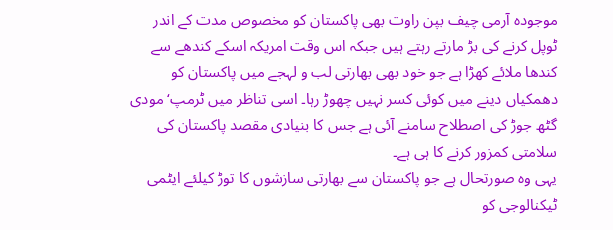موجودہ آرمی چیف بپن راوت بھی پاکستان کو مخصوص مدت کے اندر ٹوپل کرنے کی بڑ مارتے رہتے ہیں جبکہ اس وقت امریکہ اسکے کندھے سے کندھا ملائے کھڑا ہے جو خود بھی بھارتی لب و لہجے میں پاکستان کو دھمکیاں دینے میں کوئی کسر نہیں چھوڑ رہا۔ اسی تناظر میں ٹرمپ‘ مودی گٹھ جوڑ کی اصطلاح سامنے آئی ہے جس کا بنیادی مقصد پاکستان کی سلامتی کمزور کرنے کا ہی ہے۔
یہی وہ صورتحال ہے جو پاکستان سے بھارتی سازشوں کا توڑ کیلئے ایٹمی ٹیکنالوجی کو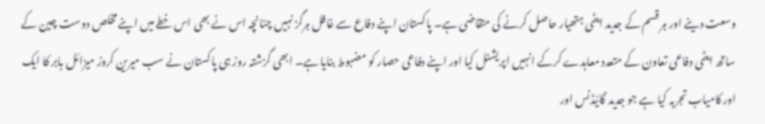وسعت دینے اور ہر قسم کے جدید ایٹمی ہتھیار حاصل کرنے کی متقاضی ہے۔ پاکستان اپنے دفاع سے غافل ہرگز نہیں چنانچہ اس نے بھی اس خطے میں اپنے مخلص دوست چین کے ساتھ ایٹمی دفاعی تعاون کے متعدد معاہدے کرکے انہیں اپریشنل کیا اور اپنے دفاعی حصار کو مضبوط بنایا ہے۔ ابھی گزشتہ روز ہی پاکستان نے سب میرین کروز میزائل بابر کا ایک اور کامیاب تجربہ کیا ہے جو جدید گائیڈنس اور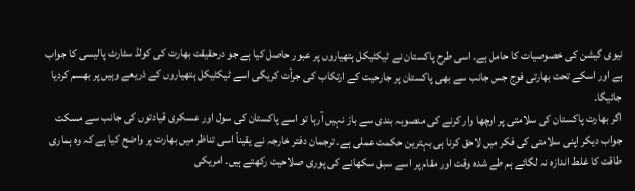نیوی گیشن کی خصوصیات کا حامل ہے۔ اسی طرح پاکستان نے ٹیکٹیکل ہتھیاروں پر عبور حاصل کیا ہے جو درحقیقت بھارت کی کولڈ سٹارٹ پالیسی کا جواب ہے اور اسکے تحت بھارتی فوج جس جانب سے بھی پاکستان پر جارحیت کے ارتکاب کی جرأت کریگی اسے ٹیکٹیکل ہتھیاروں کے ذریعے وہیں پر بھسم کردیا جائیگا۔
اگر بھارت پاکستان کی سلامتی پر اوچھا وار کرنے کی منصوبہ بندی سے باز نہیں آرہا تو اسے پاکستان کی سول اور عسکری قیادتوں کی جانب سے مسکت جواب دیکر اپنی سلامتی کی فکر میں لاحق کرنا ہی بہترین حکمت عملی ہے۔ ترجمان دفتر خارجہ نے یقیناً اسی تناظر میں بھارت پر واضح کیا ہے کہ وہ ہماری طاقت کا غلط اندازہ نہ لگائے ہم طے شدہ وقت اور مقام پر اسے سبق سکھانے کی پوری صلاحیت رکھتے ہیں۔ امریکی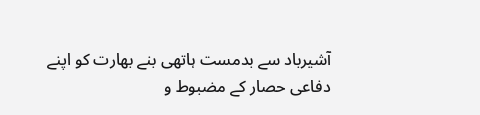آشیرباد سے بدمست ہاتھی بنے بھارت کو اپنے دفاعی حصار کے مضبوط و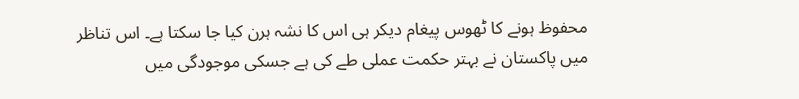محفوظ ہونے کا ٹھوس پیغام دیکر ہی اس کا نشہ ہرن کیا جا سکتا ہے۔ اس تناظر میں پاکستان نے بہتر حکمت عملی طے کی ہے جسکی موجودگی میں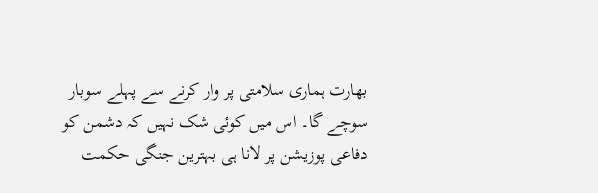بھارت ہماری سلامتی پر وار کرنے سے پہلے سوبار سوچے گا۔ اس میں کوئی شک نہیں کہ دشمن کو دفاعی پوزیشن پر لانا ہی بہترین جنگی حکمت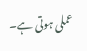عملی ہوتی ہے۔